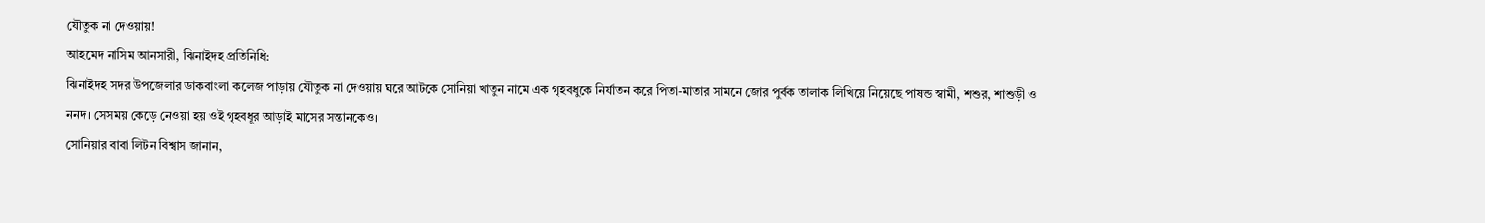যৌতুক না দেওয়ায়!
আহমেদ নাসিম আনসারী, ঝিনাইদহ প্রতিনিধি:
ঝিনাইদহ সদর উপজেলার ডাকবাংলা কলেজ পাড়ায় যৌতুক না দেওয়ায় ঘরে আটকে সোনিয়া খাতুন নামে এক গৃহবধুকে নির্যাতন করে পিতা-মাতার সামনে জোর পুর্বক তালাক লিখিয়ে নিয়েছে পাষন্ড স্বামী, শশুর, শাশুড়ী ও ননদ। সেসময় কেড়ে নেওয়া হয় ওই গৃহবধূর আড়াই মাসের সন্তানকেও।
সোনিয়ার বাবা লিটন বিশ্বাস জানান,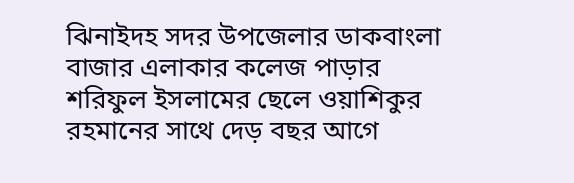ঝিনাইদহ সদর উপজেলার ডাকবাংলা বাজার এলাকার কলেজ পাড়ার শরিফুল ইসলামের ছেলে ওয়াশিকুর রহমানের সাথে দেড় বছর আগে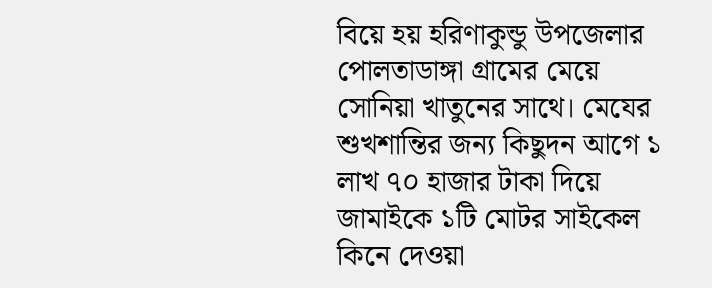বিয়ে হয় হরিণাকুন্ডু উপজেলার পোলতাডাঙ্গা গ্রামের মেয়ে সোনিয়া খাতুনের সাথে। মেযের শুখশান্তির জন্য কিছুদন আগে ১ লাখ ৭০ হাজার টাকা দিয়ে জামাইকে ১টি মোটর সাইকেল কিনে দেওয়া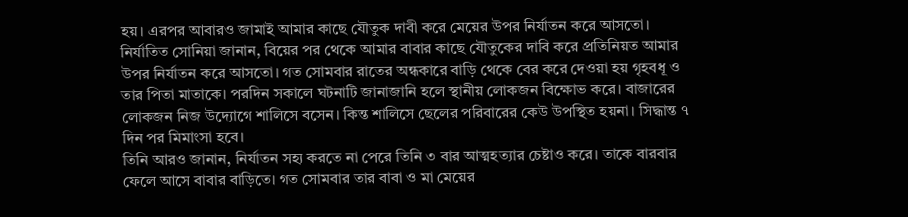হয়। এরপর আবারও জামাই আমার কাছে যৌতুক দাবী করে মেয়ের উপর নির্যাতন করে আসতো।
নির্যাতিত সোনিয়া জানান, বিয়ের পর থেকে আমার বাবার কাছে যৌতুকের দাবি করে প্রতিনিয়ত আমার উপর নির্যাতন করে আসতো। গত সোমবার রাতের অন্ধকারে বাড়ি থেকে বের করে দেওয়া হয় গৃহবধূ ও তার পিতা মাতাকে। পরদিন সকালে ঘটনাটি জানাজানি হলে স্থানীয় লোকজন বিক্ষোভ করে। বাজারের লোকজন নিজ উদ্যোগে শালিসে বসেন। কিন্ত শালিসে ছেলের পরিবারের কেউ উপস্থিত হয়না। সিদ্ধান্ত ৭ দিন পর মিমাংসা হবে।
তিনি আরও জানান, নির্যাতন সহ্য করতে না পেরে তিনি ৩ বার আত্মহত্যার চেষ্টাও করে। তাকে বারবার ফেলে আসে বাবার বাড়িতে। গত সোমবার তার বাবা ও মা মেয়ের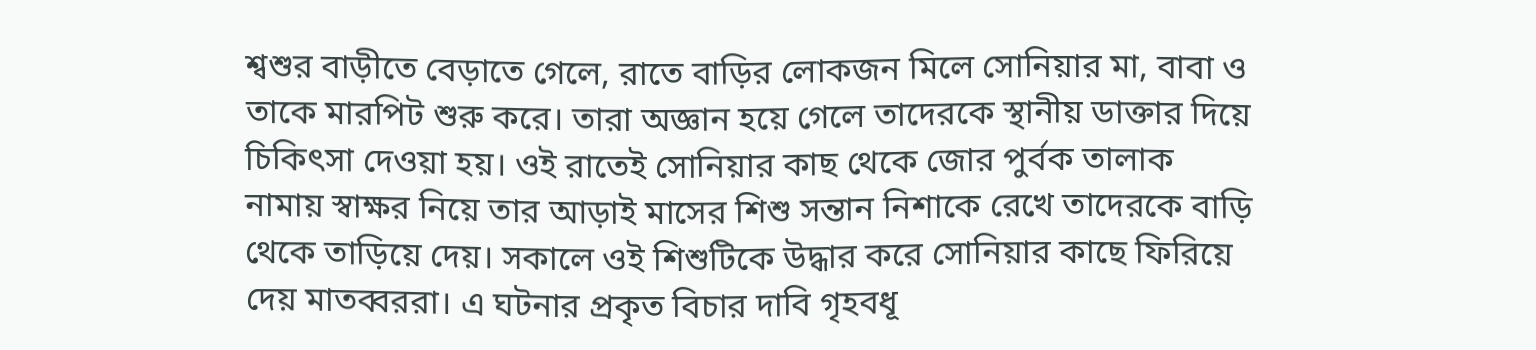শ্বশুর বাড়ীতে বেড়াতে গেলে, রাতে বাড়ির লোকজন মিলে সোনিয়ার মা, বাবা ও তাকে মারপিট শুরু করে। তারা অজ্ঞান হয়ে গেলে তাদেরকে স্থানীয় ডাক্তার দিয়ে চিকিৎসা দেওয়া হয়। ওই রাতেই সোনিয়ার কাছ থেকে জোর পুর্বক তালাক নামায় স্বাক্ষর নিয়ে তার আড়াই মাসের শিশু সন্তান নিশাকে রেখে তাদেরকে বাড়ি থেকে তাড়িয়ে দেয়। সকালে ওই শিশুটিকে উদ্ধার করে সোনিয়ার কাছে ফিরিয়ে দেয় মাতব্বররা। এ ঘটনার প্রকৃত বিচার দাবি গৃহবধূ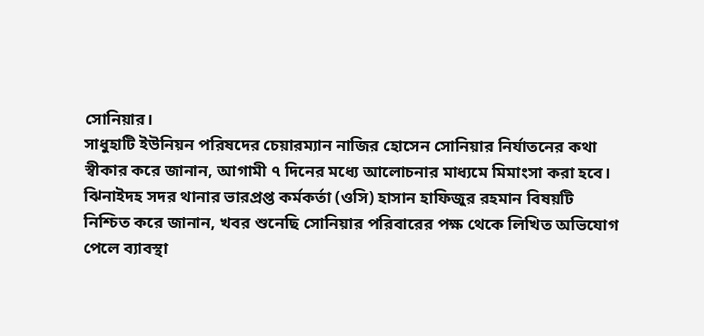সোনিয়ার।
সাধুহাটি ইউনিয়ন পরিষদের চেয়ারম্যান নাজির হোসেন সোনিয়ার নির্যাতনের কথা স্বীকার করে জানান, আগামী ৭ দিনের মধ্যে আলোচনার মাধ্যমে মিমাংসা করা হবে।
ঝিনাইদহ সদর থানার ভারপ্রপ্ত কর্মকর্তা (ওসি) হাসান হাফিজুর রহমান বিষয়টি নিশ্চিত করে জানান, খবর শুনেছি সোনিয়ার পরিবারের পক্ষ থেকে লিখিত অভিযোগ পেলে ব্যাবস্থা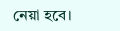নেয়া হবে।